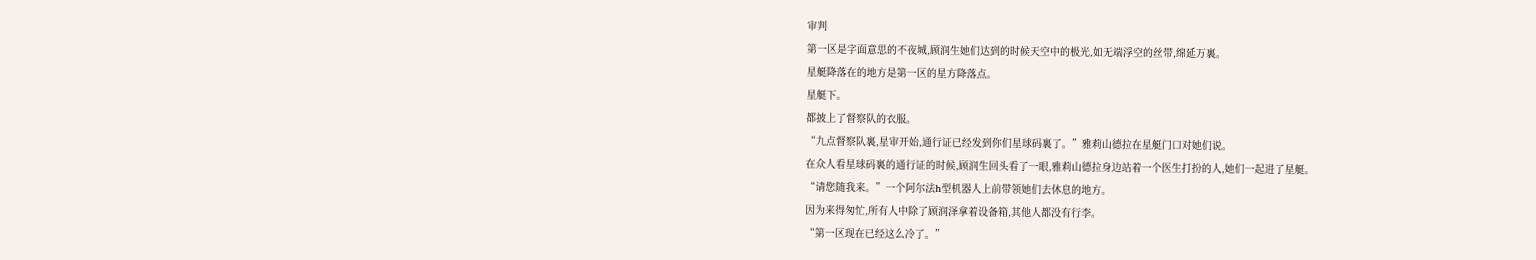审判
第一区是字面意思的不夜城,顾润生她们达到的时候天空中的极光,如无端浮空的丝带,绵延万裏。
星艇降落在的地方是第一区的星方降落点。
星艇下。
都披上了督察队的衣服。
“九点督察队裏,星审开始,通行证已经发到你们星球码裏了。”雅莉山德拉在星艇门口对她们说。
在众人看星球码裏的通行证的时候,顾润生回头看了一眼,雅莉山德拉身边站着一个医生打扮的人,她们一起进了星艇。
“请您随我来。”一个阿尔法h型机器人上前带领她们去休息的地方。
因为来得匆忙,所有人中除了顾润泽拿着设备箱,其他人都没有行李。
“第一区现在已经这么冷了。”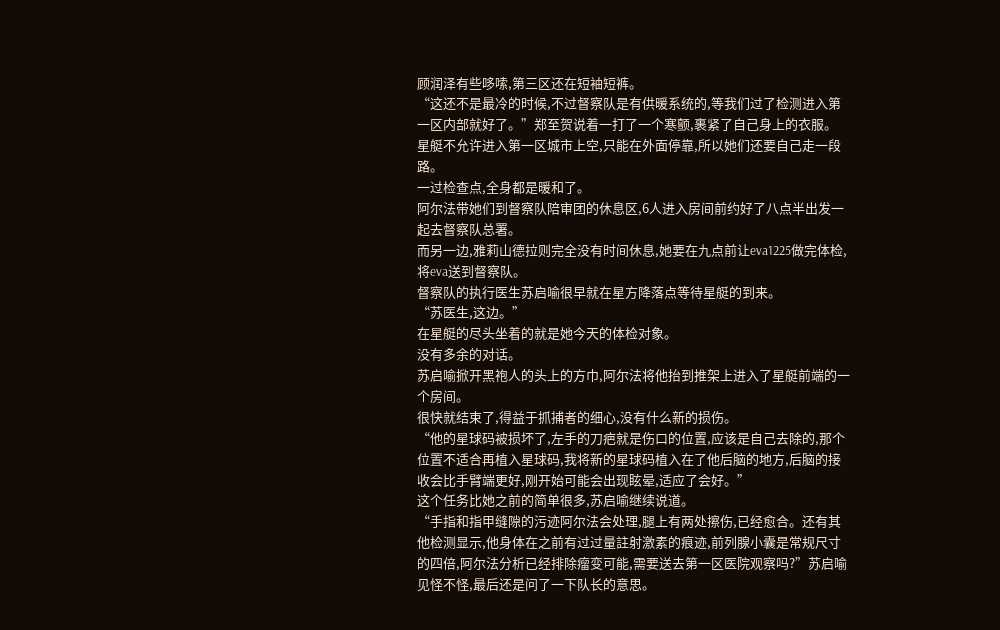顾润泽有些哆嗦,第三区还在短袖短裤。
“这还不是最冷的时候,不过督察队是有供暖系统的,等我们过了检测进入第一区内部就好了。”郑至贺说着一打了一个寒颤,裹紧了自己身上的衣服。
星艇不允许进入第一区城市上空,只能在外面停靠,所以她们还要自己走一段路。
一过检查点,全身都是暖和了。
阿尔法带她们到督察队陪审团的休息区,6人进入房间前约好了八点半出发一起去督察队总署。
而另一边,雅莉山德拉则完全没有时间休息,她要在九点前让eva1225做完体检,将eva送到督察队。
督察队的执行医生苏启喻很早就在星方降落点等待星艇的到来。
“苏医生,这边。”
在星艇的尽头坐着的就是她今天的体检对象。
没有多余的对话。
苏启喻掀开黑袍人的头上的方巾,阿尔法将他抬到推架上进入了星艇前端的一个房间。
很快就结束了,得益于抓捕者的细心,没有什么新的损伤。
“他的星球码被损坏了,左手的刀疤就是伤口的位置,应该是自己去除的,那个位置不适合再植入星球码,我将新的星球码植入在了他后脑的地方,后脑的接收会比手臂端更好,刚开始可能会出现眩晕,适应了会好。”
这个任务比她之前的简单很多,苏启喻继续说道。
“手指和指甲缝隙的污迹阿尔法会处理,腿上有两处擦伤,已经愈合。还有其他检测显示,他身体在之前有过过量註射激素的痕迹,前列腺小囊是常规尺寸的四倍,阿尔法分析已经排除瘤变可能,需要送去第一区医院观察吗?”苏启喻见怪不怪,最后还是问了一下队长的意思。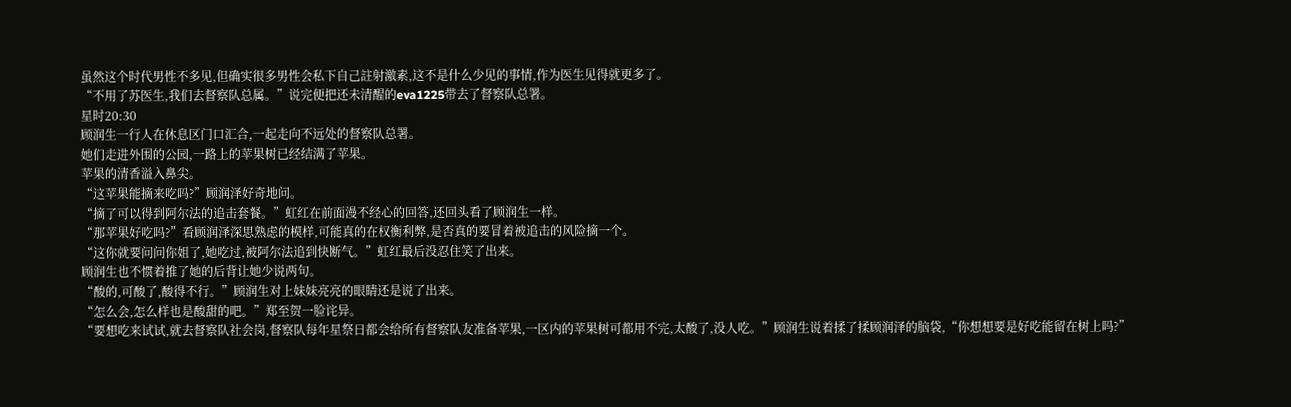虽然这个时代男性不多见,但确实很多男性会私下自己註射激素,这不是什么少见的事情,作为医生见得就更多了。
“不用了苏医生,我们去督察队总属。”说完便把还未清醒的eva1225带去了督察队总署。
星时20:30
顾润生一行人在休息区门口汇合,一起走向不远处的督察队总署。
她们走进外围的公园,一路上的苹果树已经结满了苹果。
苹果的清香溢入鼻尖。
“这苹果能摘来吃吗?”顾润泽好奇地问。
“摘了可以得到阿尔法的追击套餐。”虹红在前面漫不经心的回答,还回头看了顾润生一样。
“那苹果好吃吗?”看顾润泽深思熟虑的模样,可能真的在权衡利弊,是否真的要冒着被追击的风险摘一个。
“这你就要问问你姐了,她吃过,被阿尔法追到快断气。”虹红最后没忍住笑了出来。
顾润生也不惯着推了她的后背让她少说两句。
“酸的,可酸了,酸得不行。”顾润生对上妹妹亮亮的眼睛还是说了出来。
“怎么会,怎么样也是酸甜的吧。”郑至贺一脸诧异。
“要想吃来试试,就去督察队社会岗,督察队每年星祭日都会给所有督察队友准备苹果,一区内的苹果树可都用不完,太酸了,没人吃。”顾润生说着揉了揉顾润泽的脑袋,“你想想要是好吃能留在树上吗?”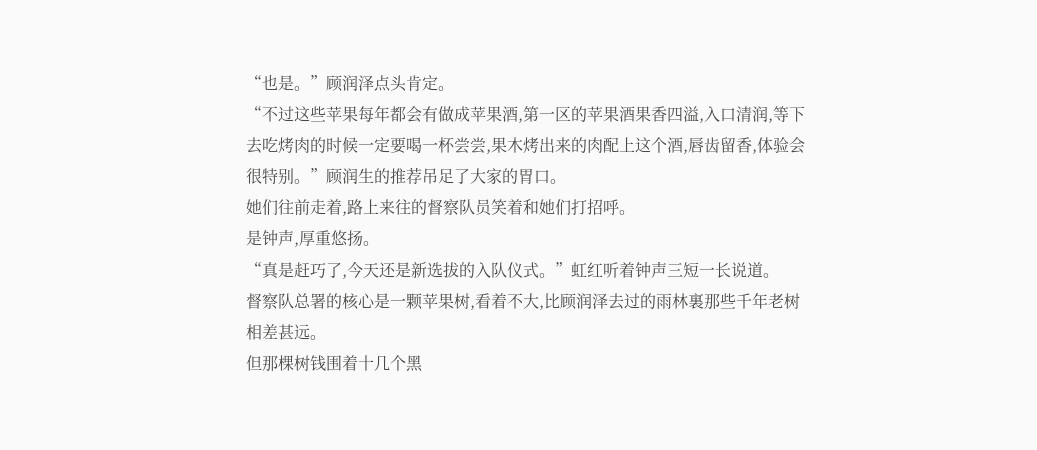“也是。”顾润泽点头肯定。
“不过这些苹果每年都会有做成苹果酒,第一区的苹果酒果香四溢,入口清润,等下去吃烤肉的时候一定要喝一杯尝尝,果木烤出来的肉配上这个酒,唇齿留香,体验会很特别。”顾润生的推荐吊足了大家的胃口。
她们往前走着,路上来往的督察队员笑着和她们打招呼。
是钟声,厚重悠扬。
“真是赶巧了,今天还是新选拔的入队仪式。”虹红听着钟声三短一长说道。
督察队总署的核心是一颗苹果树,看着不大,比顾润泽去过的雨林裏那些千年老树相差甚远。
但那棵树钱围着十几个黑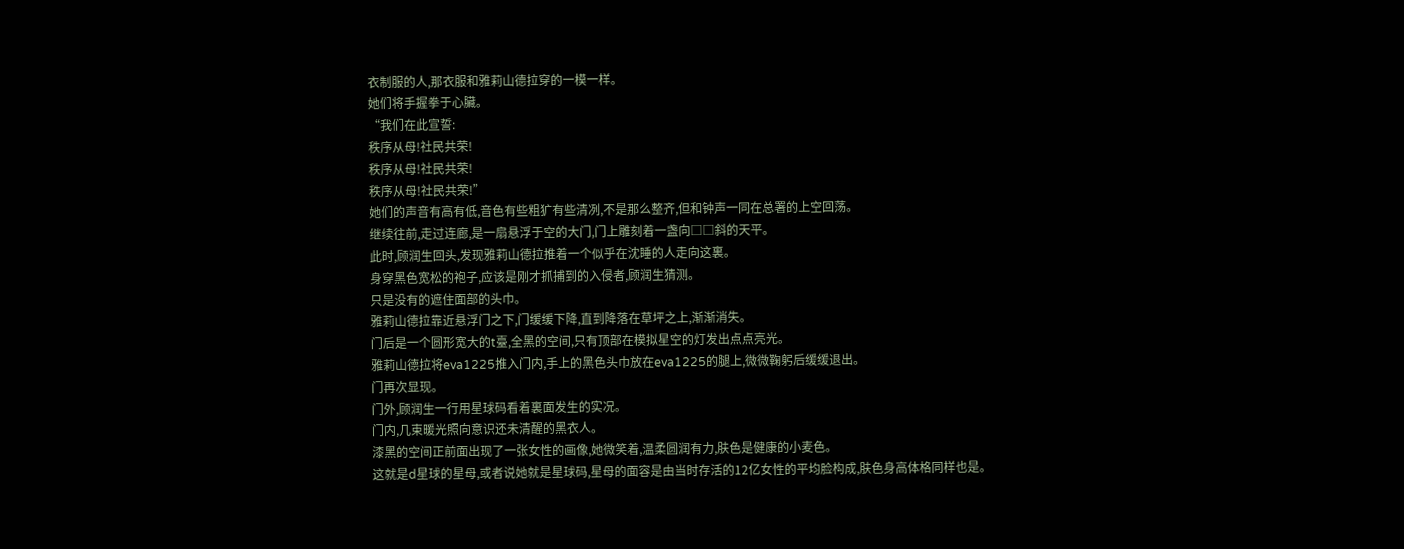衣制服的人,那衣服和雅莉山德拉穿的一模一样。
她们将手握拳于心臟。
“我们在此宣誓:
秩序从母!社民共荣!
秩序从母!社民共荣!
秩序从母!社民共荣!”
她们的声音有高有低,音色有些粗犷有些清冽,不是那么整齐,但和钟声一同在总署的上空回荡。
继续往前,走过连廊,是一扇悬浮于空的大门,门上雕刻着一盏向□□斜的天平。
此时,顾润生回头,发现雅莉山德拉推着一个似乎在沈睡的人走向这裏。
身穿黑色宽松的袍子,应该是刚才抓捕到的入侵者,顾润生猜测。
只是没有的遮住面部的头巾。
雅莉山德拉靠近悬浮门之下,门缓缓下降,直到降落在草坪之上,渐渐消失。
门后是一个圆形宽大的t臺,全黑的空间,只有顶部在模拟星空的灯发出点点亮光。
雅莉山德拉将eva1225推入门内,手上的黑色头巾放在eva1225的腿上,微微鞠躬后缓缓退出。
门再次显现。
门外,顾润生一行用星球码看着裏面发生的实况。
门内,几束暖光照向意识还未清醒的黑衣人。
漆黑的空间正前面出现了一张女性的画像,她微笑着,温柔圆润有力,肤色是健康的小麦色。
这就是d星球的星母,或者说她就是星球码,星母的面容是由当时存活的12亿女性的平均脸构成,肤色身高体格同样也是。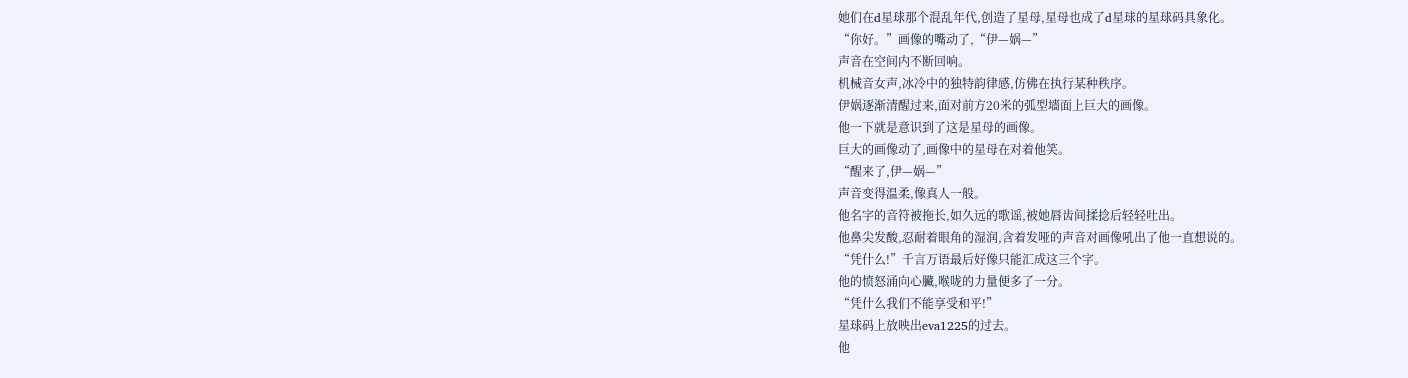她们在d星球那个混乱年代,创造了星母,星母也成了d星球的星球码具象化。
“你好。”画像的嘴动了,“伊—娲—”
声音在空间内不断回响。
机械音女声,冰冷中的独特韵律感,仿佛在执行某种秩序。
伊娲逐渐清醒过来,面对前方20米的弧型墻面上巨大的画像。
他一下就是意识到了这是星母的画像。
巨大的画像动了,画像中的星母在对着他笑。
“醒来了,伊—娲—”
声音变得温柔,像真人一般。
他名字的音符被拖长,如久远的歌谣,被她唇齿间揉捻后轻轻吐出。
他鼻尖发酸,忍耐着眼角的湿润,含着发哑的声音对画像吼出了他一直想说的。
“凭什么!”千言万语最后好像只能汇成这三个字。
他的愤怒涌向心臟,喉咙的力量便多了一分。
“凭什么我们不能享受和平!”
星球码上放映出eva1225的过去。
他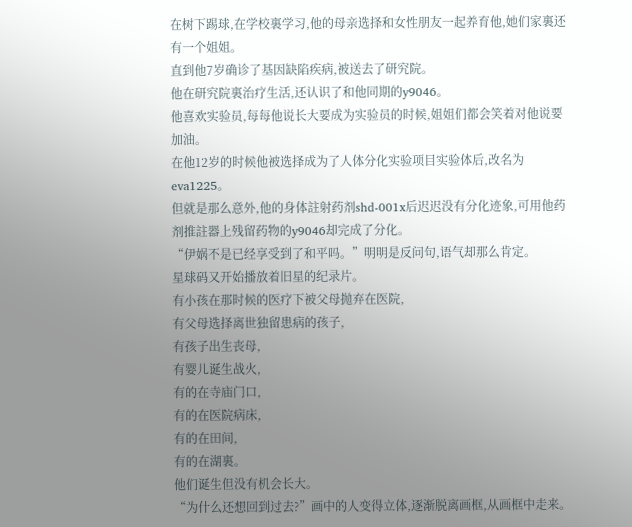在树下踢球,在学校裏学习,他的母亲选择和女性朋友一起养育他,她们家裏还有一个姐姐。
直到他7岁确诊了基因缺陷疾病,被送去了研究院。
他在研究院裏治疗生活,还认识了和他同期的y9046。
他喜欢实验员,每每他说长大要成为实验员的时候,姐姐们都会笑着对他说要加油。
在他12岁的时候他被选择成为了人体分化实验项目实验体后,改名为eva1225。
但就是那么意外,他的身体註射药剂shd-001x后迟迟没有分化迹象,可用他药剂推註器上残留药物的y9046却完成了分化。
“伊娲不是已经享受到了和平吗。”明明是反问句,语气却那么肯定。
星球码又开始播放着旧星的纪录片。
有小孩在那时候的医疗下被父母抛弃在医院,
有父母选择离世独留患病的孩子,
有孩子出生丧母,
有婴儿诞生战火,
有的在寺庙门口,
有的在医院病床,
有的在田间,
有的在湖裏。
他们诞生但没有机会长大。
“为什么还想回到过去?”画中的人变得立体,逐渐脱离画框,从画框中走来。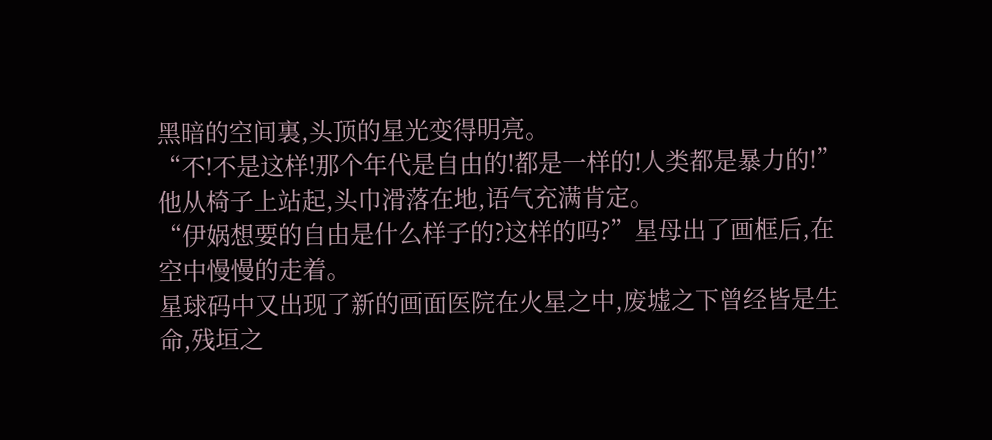黑暗的空间裏,头顶的星光变得明亮。
“不!不是这样!那个年代是自由的!都是一样的!人类都是暴力的!”他从椅子上站起,头巾滑落在地,语气充满肯定。
“伊娲想要的自由是什么样子的?这样的吗?”星母出了画框后,在空中慢慢的走着。
星球码中又出现了新的画面医院在火星之中,废墟之下曾经皆是生命,残垣之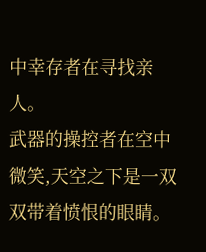中幸存者在寻找亲人。
武器的操控者在空中微笑,天空之下是一双双带着愤恨的眼睛。